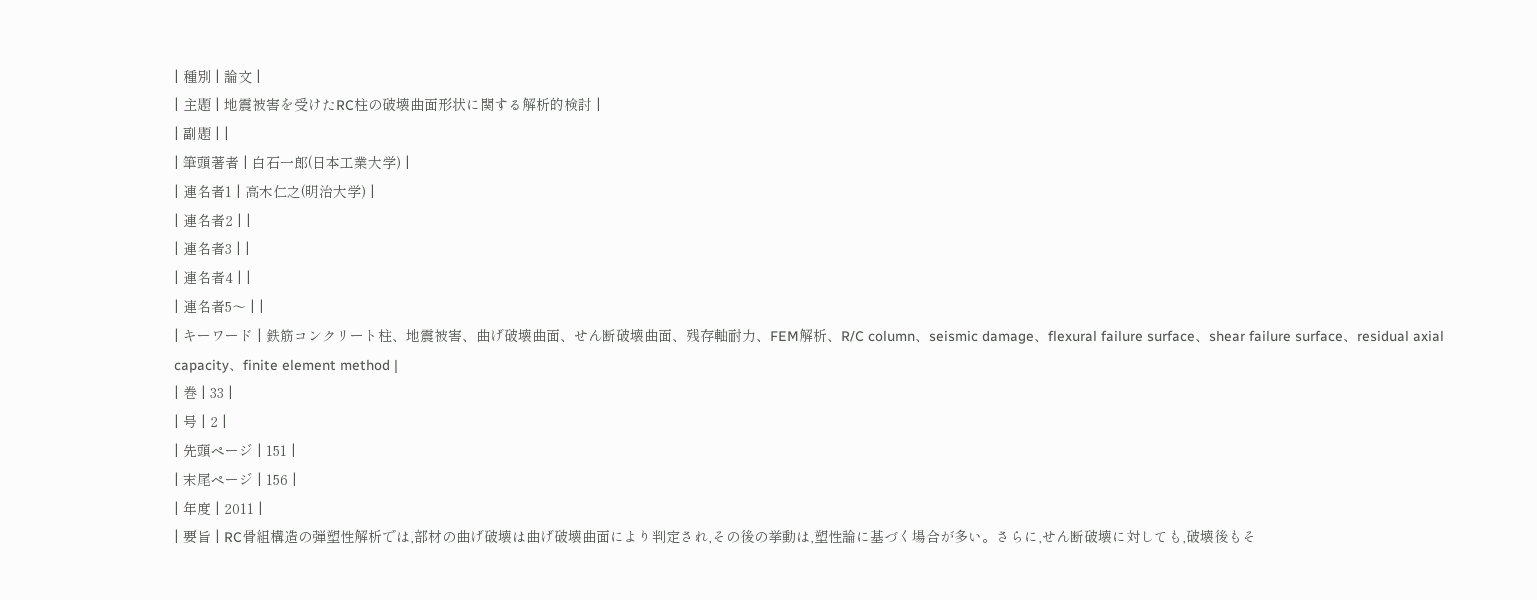| 種別 | 論文 |
| 主題 | 地震被害を受けたRC柱の破壊曲面形状に関する解析的検討 |
| 副題 | |
| 筆頭著者 | 白石一郎(日本工業大学) |
| 連名者1 | 高木仁之(明治大学) |
| 連名者2 | |
| 連名者3 | |
| 連名者4 | |
| 連名者5〜 | |
| キーワード | 鉄筋コンクリート柱、地震被害、曲げ破壊曲面、せん断破壊曲面、残存軸耐力、FEM解析、R/C column、seismic damage、flexural failure surface、shear failure surface、residual axial capacity、finite element method |
| 巻 | 33 |
| 号 | 2 |
| 先頭ページ | 151 |
| 末尾ページ | 156 |
| 年度 | 2011 |
| 要旨 | RC骨組構造の弾塑性解析では,部材の曲げ破壊は曲げ破壊曲面により判定され,その後の挙動は,塑性論に基づく場合が多い。さらに,せん断破壊に対しても,破壊後もそ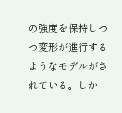の強度を保持しつつ変形が進行するようなモデルがされている。しか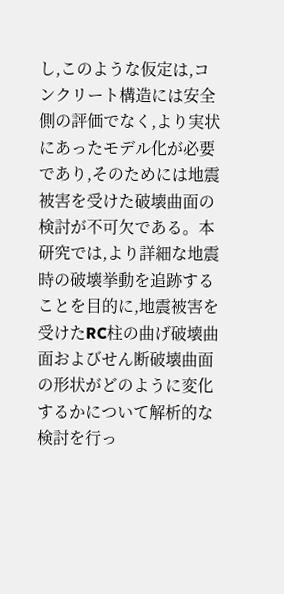し,このような仮定は,コンクリート構造には安全側の評価でなく,より実状にあったモデル化が必要であり,そのためには地震被害を受けた破壊曲面の検討が不可欠である。本研究では,より詳細な地震時の破壊挙動を追跡することを目的に,地震被害を受けたRC柱の曲げ破壊曲面およびせん断破壊曲面の形状がどのように変化するかについて解析的な検討を行っ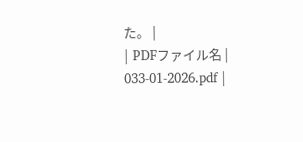た。 |
| PDFファイル名 | 033-01-2026.pdf |